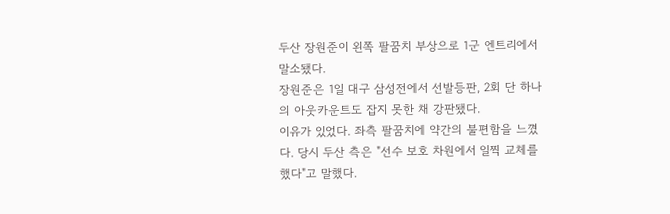두산 장원준이 왼쪽 팔꿈치 부상으로 1군 엔트리에서 말소됐다.
장원준은 1일 대구 삼성전에서 선발등판, 2회 단 하나의 아웃카운트도 잡지 못한 채 강판됐다.
이유가 있었다. 좌측 팔꿈치에 약간의 불편함을 느꼈다. 당시 두산 측은 "선수 보호 차원에서 일찍 교체를 했다"고 말했다.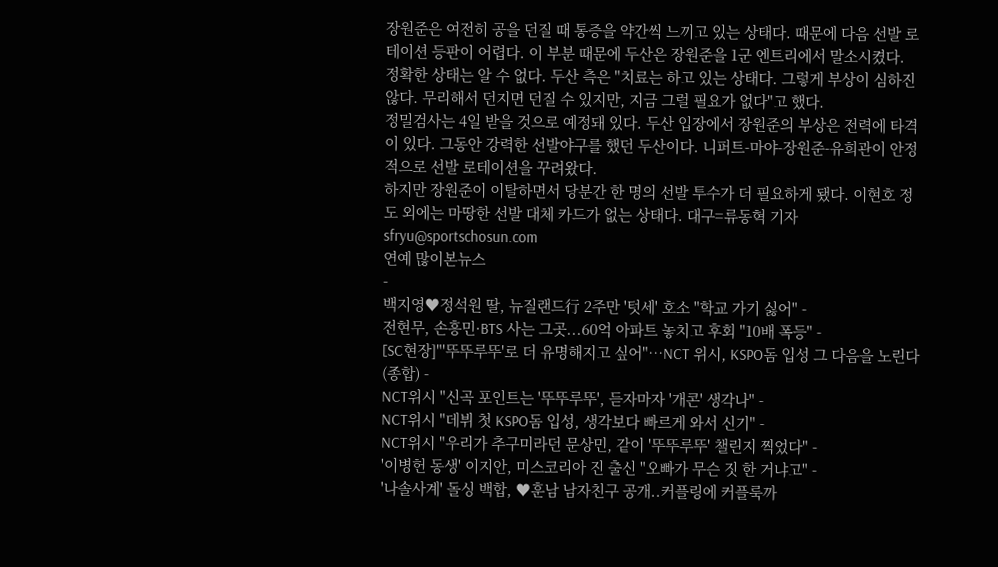장원준은 여전히 공을 던질 때 통증을 약간씩 느끼고 있는 상태다. 때문에 다음 선발 로테이션 등판이 어렵다. 이 부분 때문에 두산은 장원준을 1군 엔트리에서 말소시켰다.
정확한 상태는 알 수 없다. 두산 측은 "치료는 하고 있는 상태다. 그렇게 부상이 심하진 않다. 무리해서 던지면 던질 수 있지만, 지금 그럴 필요가 없다"고 했다.
정밀검사는 4일 받을 것으로 예정돼 있다. 두산 입장에서 장원준의 부상은 전력에 타격이 있다. 그동안 강력한 선발야구를 했던 두산이다. 니퍼트-마야-장원준-유희관이 안정적으로 선발 로테이션을 꾸려왔다.
하지만 장원준이 이탈하면서 당분간 한 명의 선발 투수가 더 필요하게 됐다. 이현호 정도 외에는 마땅한 선발 대체 카드가 없는 상태다. 대구=류동혁 기자 sfryu@sportschosun.com
연예 많이본뉴스
-
백지영♥정석원 딸, 뉴질랜드行 2주만 '텃세' 호소 "학교 가기 싫어" -
전현무, 손흥민·BTS 사는 그곳...60억 아파트 놓치고 후회 "10배 폭등" -
[SC현장]"'뚜뚜루뚜'로 더 유명해지고 싶어"…NCT 위시, KSPO돔 입성 그 다음을 노린다(종합) -
NCT위시 "신곡 포인트는 '뚜뚜루뚜', 듣자마자 '개콘' 생각나" -
NCT위시 "데뷔 첫 KSPO돔 입성, 생각보다 빠르게 와서 신기" -
NCT위시 "우리가 추구미라던 문상민, 같이 '뚜뚜루뚜' 챌린지 찍었다" -
'이병헌 동생' 이지안, 미스코리아 진 출신 "오빠가 무슨 짓 한 거냐고" -
'나솔사계' 돌싱 백합, ♥훈남 남자친구 공개..커플링에 커플룩까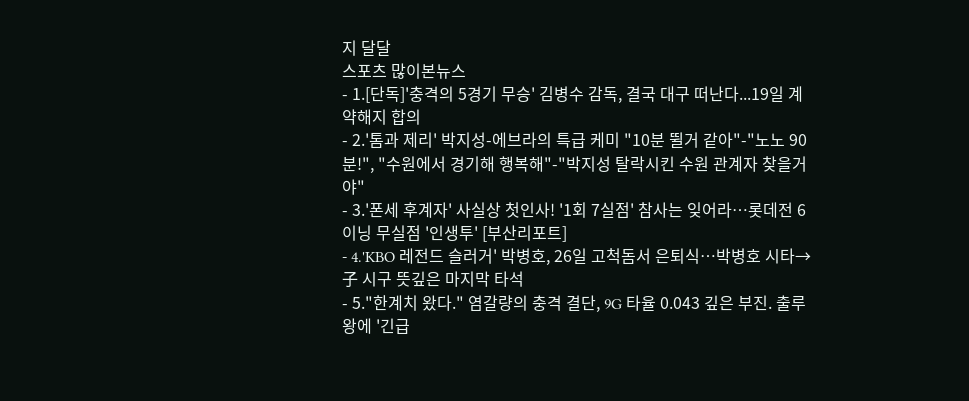지 달달
스포츠 많이본뉴스
- 1.[단독]'충격의 5경기 무승' 김병수 감독, 결국 대구 떠난다...19일 계약해지 합의
- 2.'톰과 제리' 박지성-에브라의 특급 케미 "10분 뛸거 같아"-"노노 90분!", "수원에서 경기해 행복해"-"박지성 탈락시킨 수원 관계자 찾을거야"
- 3.'폰세 후계자' 사실상 첫인사! '1회 7실점' 참사는 잊어라…롯데전 6이닝 무실점 '인생투' [부산리포트]
- 4.'KBO 레전드 슬러거' 박병호, 26일 고척돔서 은퇴식…박병호 시타→子 시구 뜻깊은 마지막 타석
- 5."한계치 왔다." 염갈량의 충격 결단, 9G 타율 0.043 깊은 부진. 출루왕에 '긴급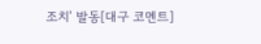조치' 발동[대구 코멘트]